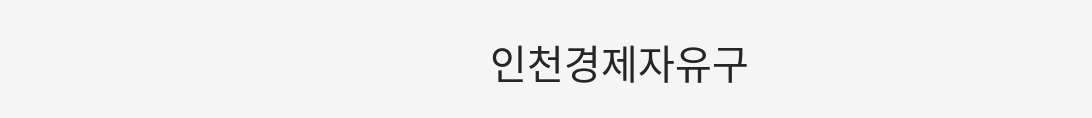인천경제자유구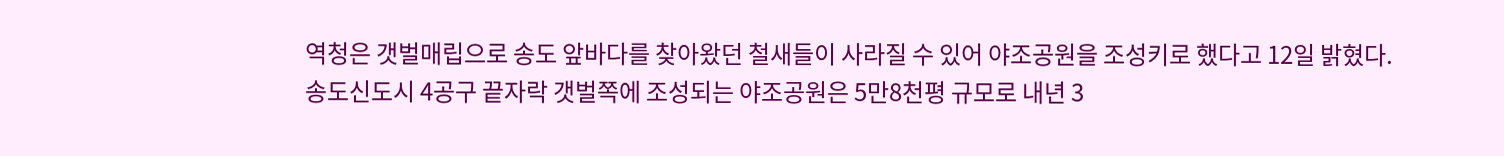역청은 갯벌매립으로 송도 앞바다를 찾아왔던 철새들이 사라질 수 있어 야조공원을 조성키로 했다고 12일 밝혔다.
송도신도시 4공구 끝자락 갯벌쪽에 조성되는 야조공원은 5만8천평 규모로 내년 3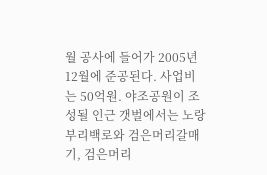월 공사에 들어가 2005년 12월에 준공된다. 사업비는 50억원. 야조공원이 조성될 인근 갯벌에서는 노랑부리백로와 검은머리갈매기, 검은머리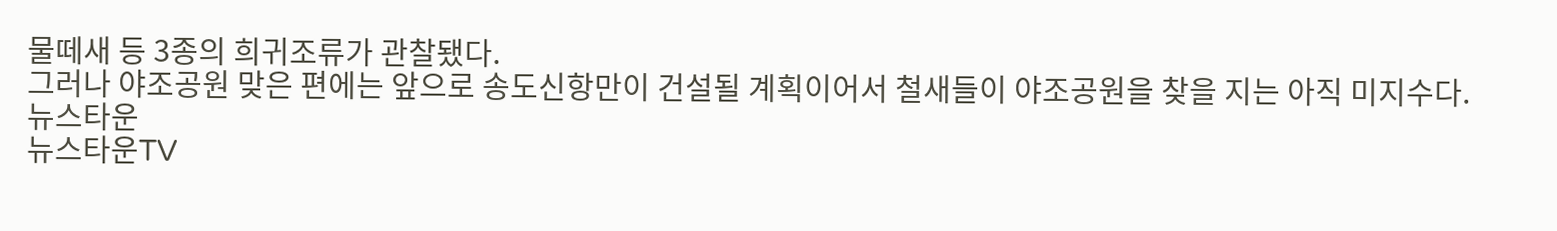물떼새 등 3종의 희귀조류가 관찰됐다.
그러나 야조공원 맞은 편에는 앞으로 송도신항만이 건설될 계획이어서 철새들이 야조공원을 찾을 지는 아직 미지수다.
뉴스타운
뉴스타운TV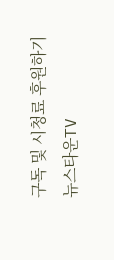구독 및 시청료 후원하기
뉴스타운TV